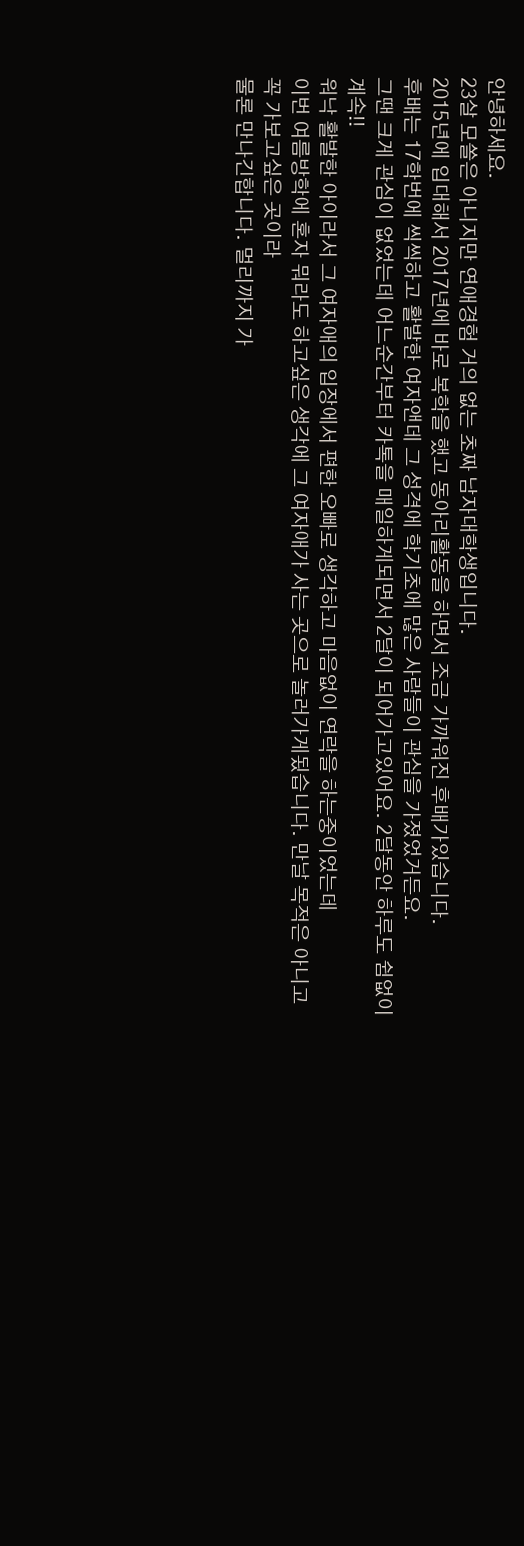안녕하세요.
23살 모쏠은 아니지만 연애경험 거의 없는 초짜 남자대학생입니다.
2015년에 입대해서 2017년에 바로 복학을 했고 동아리활동을 하면서 조금 가까워진 후배가있습니다.
후배는 17학번에 씩씩하고 활발한 여자앤데 그 성격에 학기초에 많은 사람들이 관심을 가졌었거든요.
그땐 크게 관심이 없었는데 어느순간부터 카톡을 매일하게되면서 2달이 되어가고있어요. 2달동안 하루도 쉼없이 계속!!
워낙 활발한 아이라서 그 여자애의 입장에서 편한 오빠로 생각하고 마음없이 연락을 하는중이었는데
이번 여름방학에 혼자 뭐라도 하고싶은 생각에 그 여자애가 사는 곳으로 놀러가게됬습니다. 만날 목적은 아니고 꼭 가보고싶은 곳이라
물론 만나긴합니다. 멀리까지 가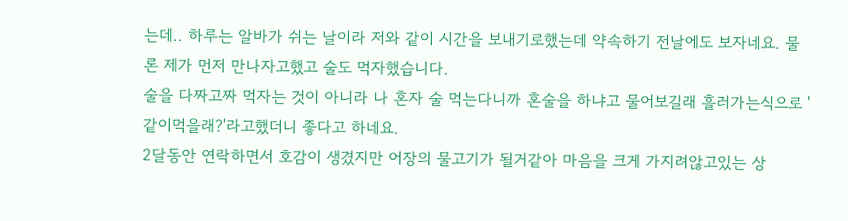는데.. 하루는 알바가 쉬는 날이라 저와 같이 시간을 보내기로했는데 약속하기 전날에도 보자네요. 물론 제가 먼저 만나자고했고 술도 먹자했습니다.
술을 다짜고짜 먹자는 것이 아니라 나 혼자 술 먹는다니까 혼술을 하냐고 물어보길래 흘러가는식으로 '같이먹을래?'라고했더니 좋다고 하네요.
2달동안 연락하면서 호감이 생겼지만 어장의 물고기가 될거같아 마음을 크게 가지려않고있는 상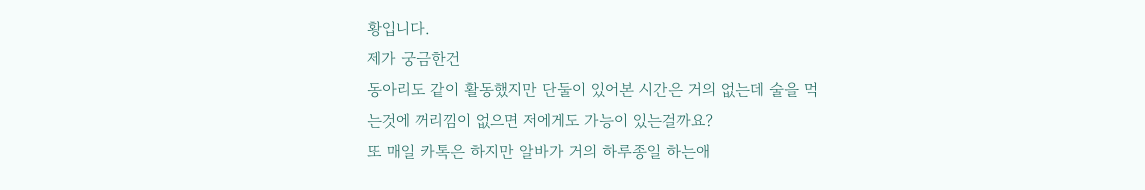황입니다.
제가 궁금한건
동아리도 같이 활동했지만 단둘이 있어본 시간은 거의 없는데 술을 먹는것에 꺼리낌이 없으면 저에게도 가능이 있는걸까요?
또 매일 카톡은 하지만 알바가 거의 하루종일 하는애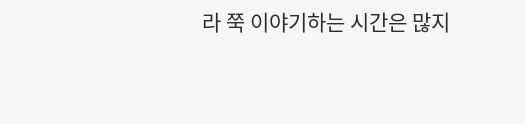라 쭉 이야기하는 시간은 많지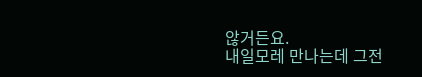않거든요.
내일모레 만나는데 그전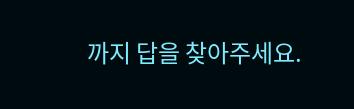까지 답을 찾아주세요.